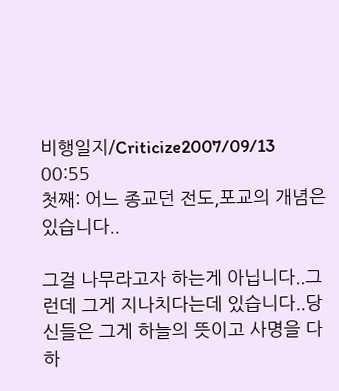비행일지/Criticize2007/09/13 00:55
첫째: 어느 종교던 전도,포교의 개념은 있습니다..

그걸 나무라고자 하는게 아닙니다..그런데 그게 지나치다는데 있습니다..당신들은 그게 하늘의 뜻이고 사명을 다하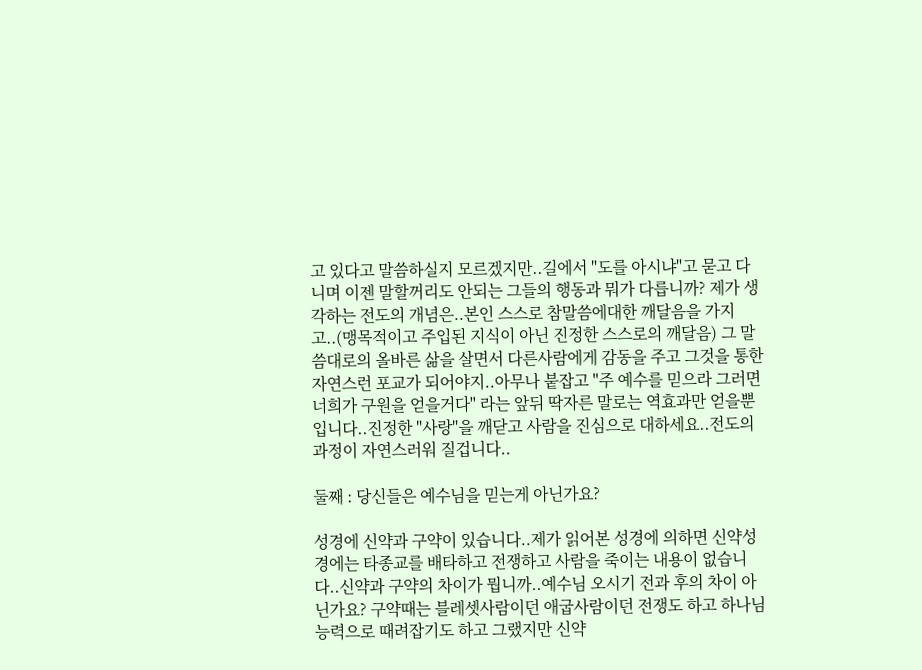고 있다고 말씀하실지 모르겠지만..길에서 "도를 아시냐"고 묻고 다니며 이젠 말할꺼리도 안되는 그들의 행동과 뭐가 다릅니까? 제가 생각하는 전도의 개념은..본인 스스로 참말씀에대한 깨달음을 가지고..(맹목적이고 주입된 지식이 아닌 진정한 스스로의 깨달음) 그 말씀대로의 올바른 삶을 살면서 다른사람에게 감동을 주고 그것을 통한 자연스런 포교가 되어야지..아무나 붙잡고 "주 예수를 믿으라 그러면 너희가 구원을 얻을거다" 라는 앞뒤 딱자른 말로는 역효과만 얻을뿐입니다..진정한 "사랑"을 깨닫고 사람을 진심으로 대하세요..전도의 과정이 자연스러워 질겁니다..

둘째 : 당신들은 예수님을 믿는게 아닌가요?

성경에 신약과 구약이 있습니다..제가 읽어본 성경에 의하면 신약성경에는 타종교를 배타하고 전쟁하고 사람을 죽이는 내용이 없습니다..신약과 구약의 차이가 뭡니까..예수님 오시기 전과 후의 차이 아닌가요? 구약때는 블레셋사람이던 애굽사람이던 전쟁도 하고 하나님 능력으로 때려잡기도 하고 그랬지만 신약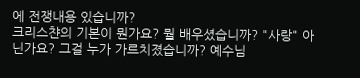에 전쟁내용 있습니까?
크리스챤의 기본이 뭔가요? 뭘 배우셨습니까? "사랑" 아닌가요? 그걸 누가 가르치졌습니까? 예수님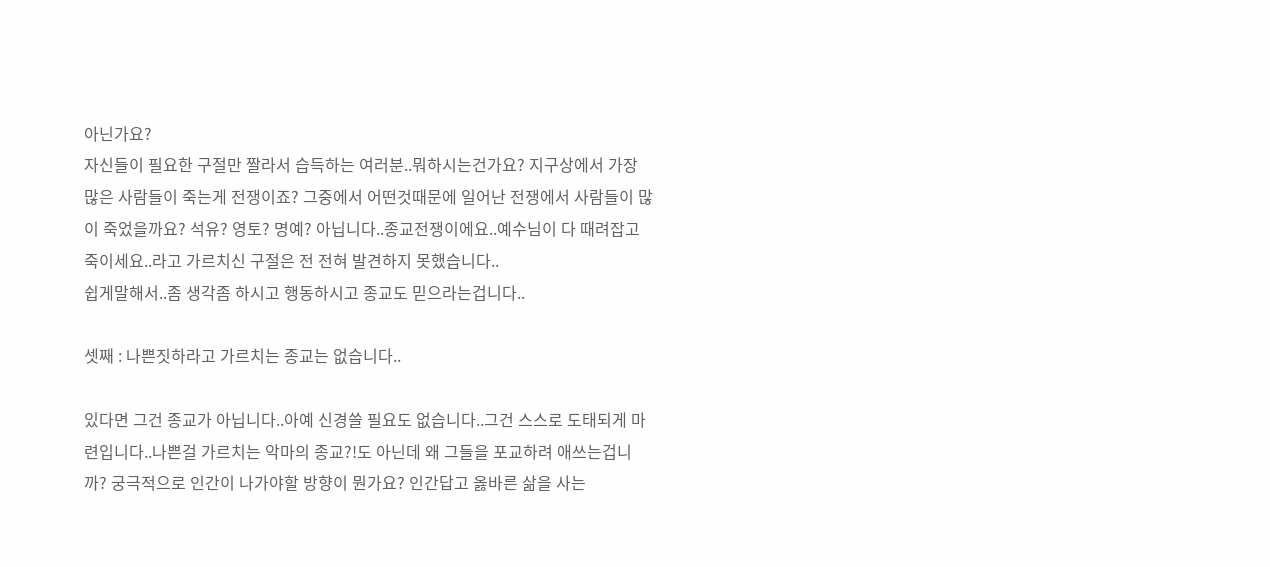아닌가요?
자신들이 필요한 구절만 짤라서 습득하는 여러분..뭐하시는건가요? 지구상에서 가장 많은 사람들이 죽는게 전쟁이죠? 그중에서 어떤것때문에 일어난 전쟁에서 사람들이 많이 죽었을까요? 석유? 영토? 명예? 아닙니다..종교전쟁이에요..예수님이 다 때려잡고 죽이세요..라고 가르치신 구절은 전 전혀 발견하지 못했습니다..
쉽게말해서..좀 생각좀 하시고 행동하시고 종교도 믿으라는겁니다..

셋째 : 나쁜짓하라고 가르치는 종교는 없습니다..

있다면 그건 종교가 아닙니다..아예 신경쓸 필요도 없습니다..그건 스스로 도태되게 마련입니다..나쁜걸 가르치는 악마의 종교?!도 아닌데 왜 그들을 포교하려 애쓰는겁니까? 궁극적으로 인간이 나가야할 방향이 뭔가요? 인간답고 옳바른 삶을 사는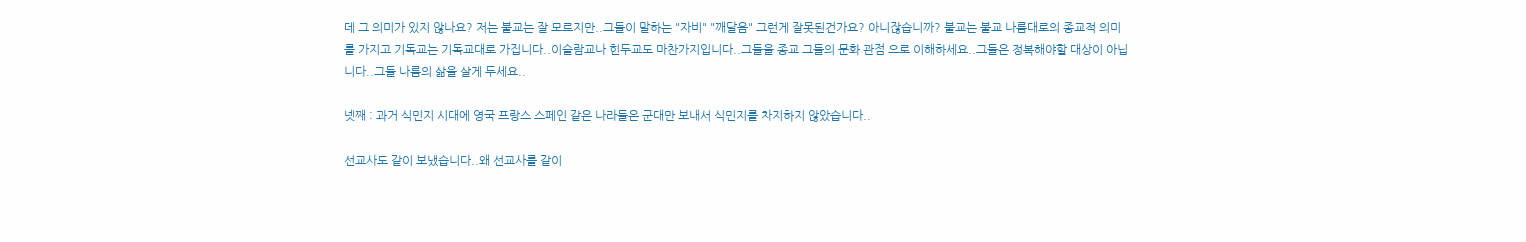데 그 의미가 있지 않나요? 저는 불교는 잘 모르지만..그들이 말하는 "자비" "깨달음" 그런게 잘못된건가요? 아니잖습니까? 불교는 불교 나름대로의 종교적 의미를 가지고 기독교는 기독교대로 가집니다..이슬람교나 힌두교도 마찬가지입니다..그들을 종교 그들의 문화 관점 으로 이해하세요..그들은 정복해야할 대상이 아닙니다..그들 나름의 삶을 살게 두세요..

넷째 : 과거 식민지 시대에 영국 프랑스 스페인 같은 나라들은 군대만 보내서 식민지를 차지하지 않았습니다..

선교사도 같이 보냈습니다..왜 선교사를 같이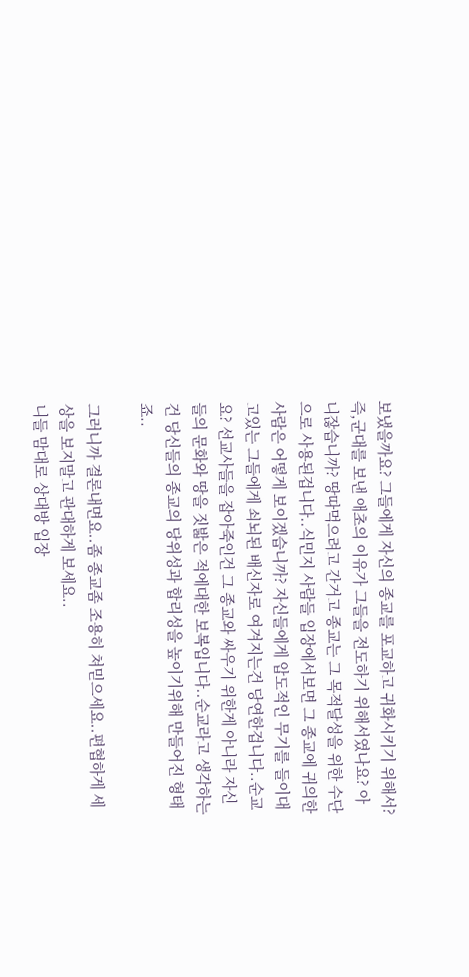보냈을까요? 그들에게 자신의 종교를 포교하고 귀화시키기 위해서? 즉,군대를 보낸 애초의 이유가 그들을 전도하기 위해서였나요? 아니잖습니까? 땅따먹으려고 간거고 종교는 그 목적달성을 위한 수단으로 사용된겁니다..식민지 사람들 입장에서보면 그 종교에 귀의한사람은 어떻게 보이겠습니까? 자신들에게 압도적인 무기를 들이대고있는 그들에게 쇠뇌된 배신자로 여겨지는건 당연한겁니다..순교요? 선교사들을 잡아죽인건 그 종교와 싸우기 위한게 아니라 자신들의 문화와 땅을 짓밟은 적에대한 보복입니다..순교라고 생각하는건 당신들의 종교의 당위성과 합리성을 높이기위해 만들어진 형태죠..

그러니까 결론내면요..좀 종교좀 조용히 쳐믿으세요..편협하게 세상을 보지말고 관대하게 보세요..
니들 맘대로 상대방 입장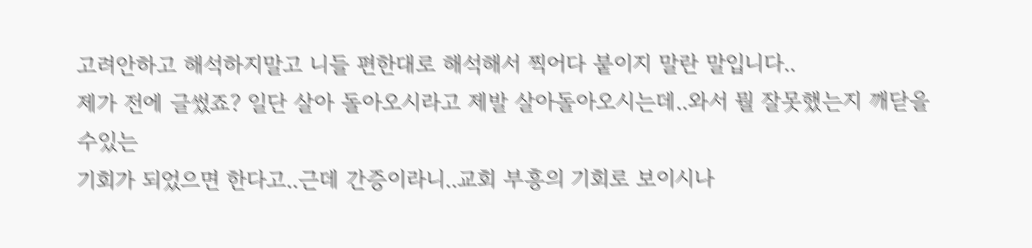고려안하고 해석하지말고 니들 편한대로 해석해서 찍어다 붙이지 말란 말입니다..
제가 전에 글썼죠? 일단 살아 돌아오시라고 제발 살아돌아오시는데..와서 뭘 잘못했는지 깨닫을수있는
기회가 되었으면 한다고..근데 간증이라니..교회 부흥의 기회로 보이시나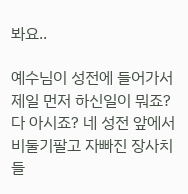봐요..

예수님이 성전에 들어가서 제일 먼저 하신일이 뭐죠? 다 아시죠? 네 성전 앞에서 비둘기팔고 자빠진 장사치들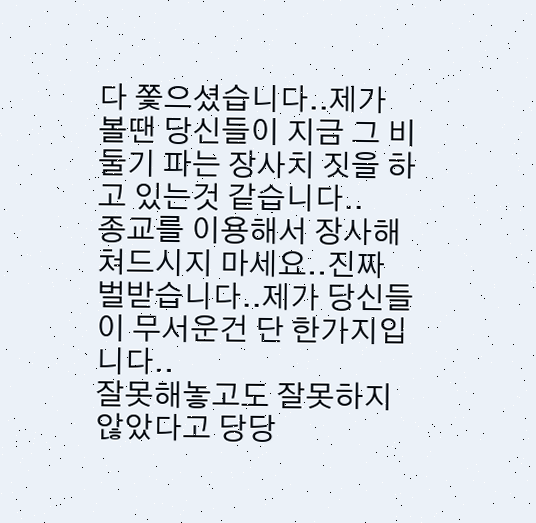다 쫓으셨습니다..제가 볼땐 당신들이 지금 그 비둘기 파는 장사치 짓을 하고 있는것 같습니다..
종교를 이용해서 장사해쳐드시지 마세요..진짜 벌받습니다..제가 당신들이 무서운건 단 한가지입니다..
잘못해놓고도 잘못하지 않았다고 당당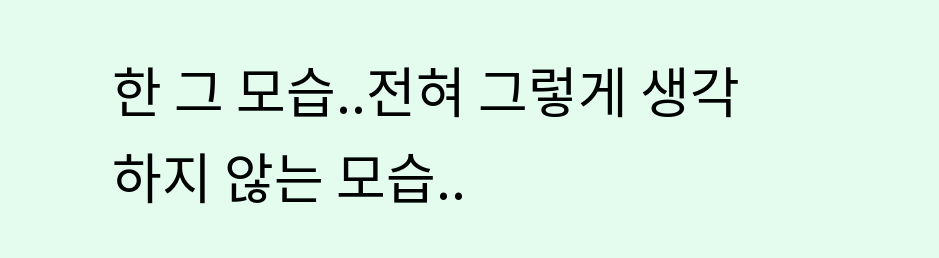한 그 모습..전혀 그렇게 생각하지 않는 모습..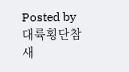Posted by 대륙횡단참새